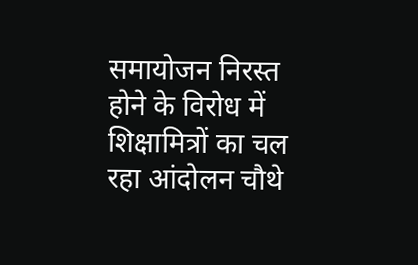समायोजन निरस्त होने के विरोध में शिक्षामित्रों का चल रहा आंदोलन चौथे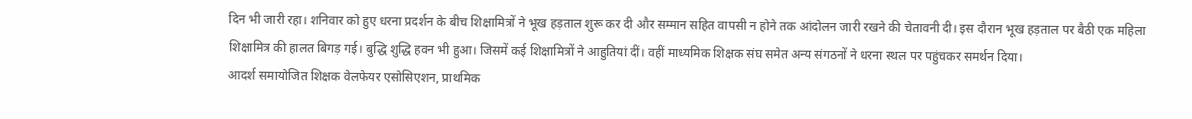दिन भी जारी रहा। शनिवार को हुए धरना प्रदर्शन के बीच शिक्षामित्रों ने भूख हड़ताल शुरू कर दी और सम्मान सहित वापसी न होने तक आंदोलन जारी रखने की चेतावनी दी। इस दौरान भूख हड़ताल पर बैठी एक महिला शिक्षामित्र की हालत बिगड़ गई। बुद्धि शुद्धि हवन भी हुआ। जिसमें कई शिक्षामित्रों ने आहुतियां दीं। वहीं माध्यमिक शिक्षक संघ समेत अन्य संगठनों ने धरना स्थल पर पहुंचकर समर्थन दिया।
आदर्श समायोजित शिक्षक वेलफेयर एसोसिएशन, प्राथमिक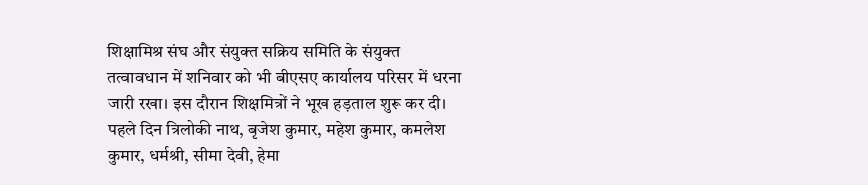शिक्षामिश्र संघ और संयुक्त सक्रिय समिति के संयुक्त तत्वावधान में शनिवार को भी बीएसए कार्यालय परिसर में धरना जारी रखा। इस दौरान शिक्षमित्रों ने भूख हड़ताल शुरू कर दी। पहले दिन त्रिलोकी नाथ, बृजेश कुमार, महेश कुमार, कमलेश कुमार, धर्मश्री, सीमा देवी, हेमा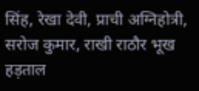सिंह, रेखा देवी, प्राची अग्निहोत्री, सरोज कुमार, राखी राठौर भूख हड़ताल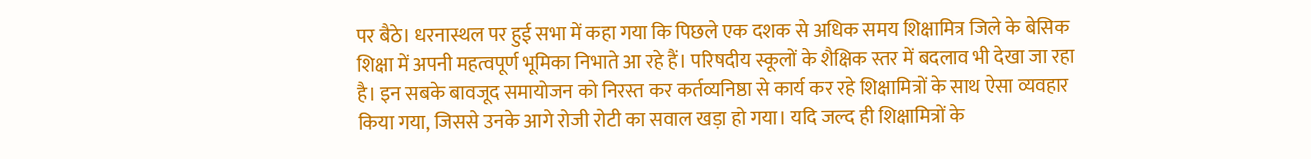पर बैठे। धरनास्थल पर हुई सभा में कहा गया कि पिछले एक दशक से अधिक समय शिक्षामित्र जिले के बेसिक शिक्षा में अपनी महत्वपूर्ण भूमिका निभाते आ रहे हैं। परिषदीय स्कूलों के शैक्षिक स्तर में बदलाव भी देखा जा रहा है। इन सबके बावजूद समायोजन को निरस्त कर कर्तव्यनिष्ठा से कार्य कर रहे शिक्षामित्रों के साथ ऐसा व्यवहार किया गया, जिससे उनके आगे रोजी रोटी का सवाल खड़ा हो गया। यदि जल्द ही शिक्षामित्रों के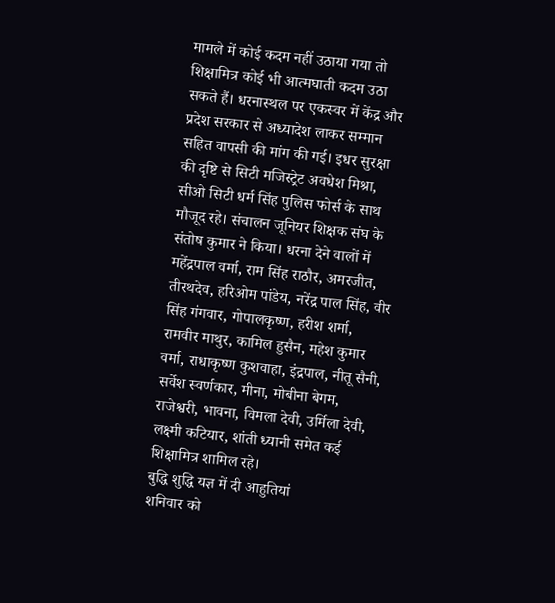मामले में कोई कदम नहीं उठाया गया तो शिक्षामित्र कोई भी आत्मघाती कदम उठा सकते हैं। धरनास्थल पर एकस्वर में केंद्र और प्रदेश सरकार से अध्यादेश लाकर सम्मान सहित वापसी की मांग की गई। इधर सुरक्षा की दृष्टि से सिटी मजिस्ट्रेट अवधेश मिश्रा, सीओ सिटी धर्म सिंह पुलिस फोर्स के साथ मौजूद रहे। संचालन जूनियर शिक्षक संघ के संतोष कुमार ने किया। धरना देने वालों में महेंद्रपाल वर्मा, राम सिंह राठौर, अमरजीत, तीरथदेव, हरिओम पांडेय, नरेंद्र पाल सिंह, वीर सिंह गंगवार, गोपालकृष्ण, हरीश शर्मा, रामवीर माथुर, कामिल हुसैन, महेश कुमार वर्मा, राधाकृष्ण कुशवाहा, इंद्रपाल, नीतू सैनी, सर्वेश स्वर्णकार, मीना, मोबीना बेगम, राजेश्वरी, भावना, विमला देवी, उर्मिला देवी, लक्ष्मी कटियार, शांती ध्यानी समेत कई शिक्षामित्र शामिल रहे।
बुद्धि शुद्धि यज्ञ में दी आहुतियां
शनिवार को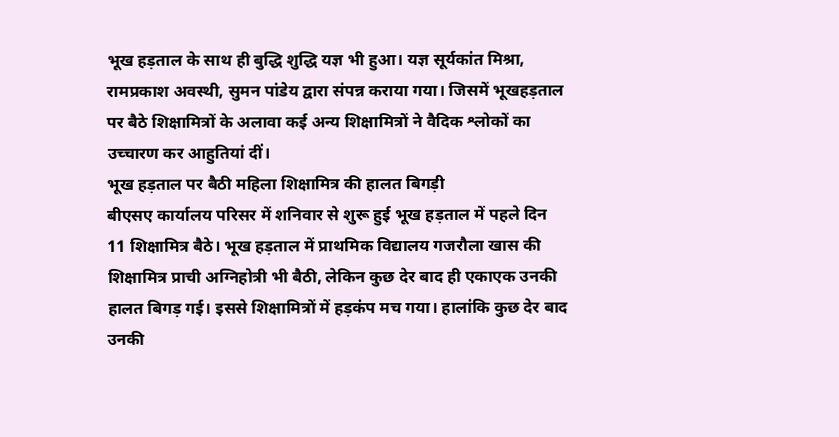भूख हड़ताल के साथ ही बुद्धि शुद्धि यज्ञ भी हुआ। यज्ञ सूर्यकांत मिश्रा, रामप्रकाश अवस्थी, सुमन पांडेय द्वारा संपन्न कराया गया। जिसमें भूखहड़ताल पर बैठे शिक्षामित्रों के अलावा कई अन्य शिक्षामित्रों ने वैदिक श्लोकों का उच्चारण कर आहुतियां दीं।
भूख हड़ताल पर बैठी महिला शिक्षामित्र की हालत बिगड़ी
बीएसए कार्यालय परिसर में शनिवार से शुरू हुई भूख हड़ताल में पहले दिन 11 शिक्षामित्र बैठे। भूख हड़ताल में प्राथमिक विद्यालय गजरौला खास की शिक्षामित्र प्राची अग्निहोत्री भी बैठी, लेकिन कुछ देर बाद ही एकाएक उनकी हालत बिगड़ गई। इससे शिक्षामित्रों में हड़कंप मच गया। हालांकि कुछ देर बाद उनकी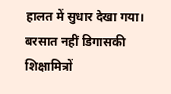हालत में सुधार देखा गया।
बरसात नहीं डिगासकी शिक्षामित्रों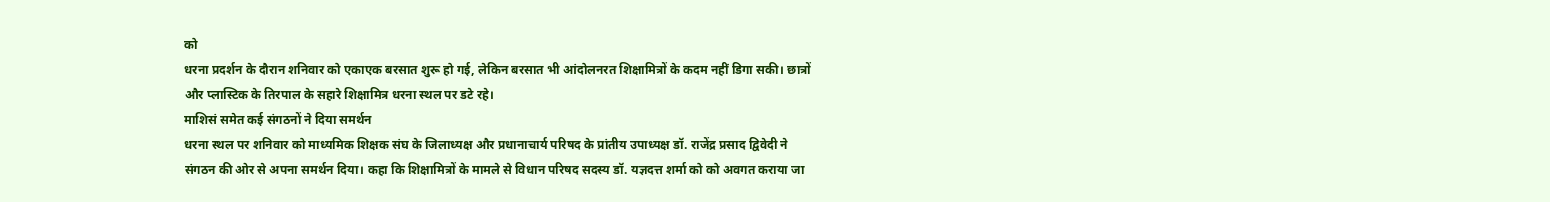को
धरना प्रदर्शन के दौरान शनिवार को एकाएक बरसात शुरू हो गई, लेकिन बरसात भी आंदोलनरत शिक्षामित्रों के कदम नहीं डिगा सकी। छात्रों और प्लास्टिक के तिरपाल के सहारे शिक्षामित्र धरना स्थल पर डटे रहे।
माशिसं समेत कई संगठनों ने दिया समर्थन
धरना स्थल पर शनिवार को माध्यमिक शिक्षक संघ के जिलाध्यक्ष और प्रधानाचार्य परिषद के प्रांतीय उपाध्यक्ष डॉ. राजेंद्र प्रसाद द्विवेदी ने संगठन की ओर से अपना समर्थन दिया। कहा कि शिक्षामित्रों के मामले से विधान परिषद सदस्य डॉ. यज्ञदत्त शर्मा को को अवगत कराया जा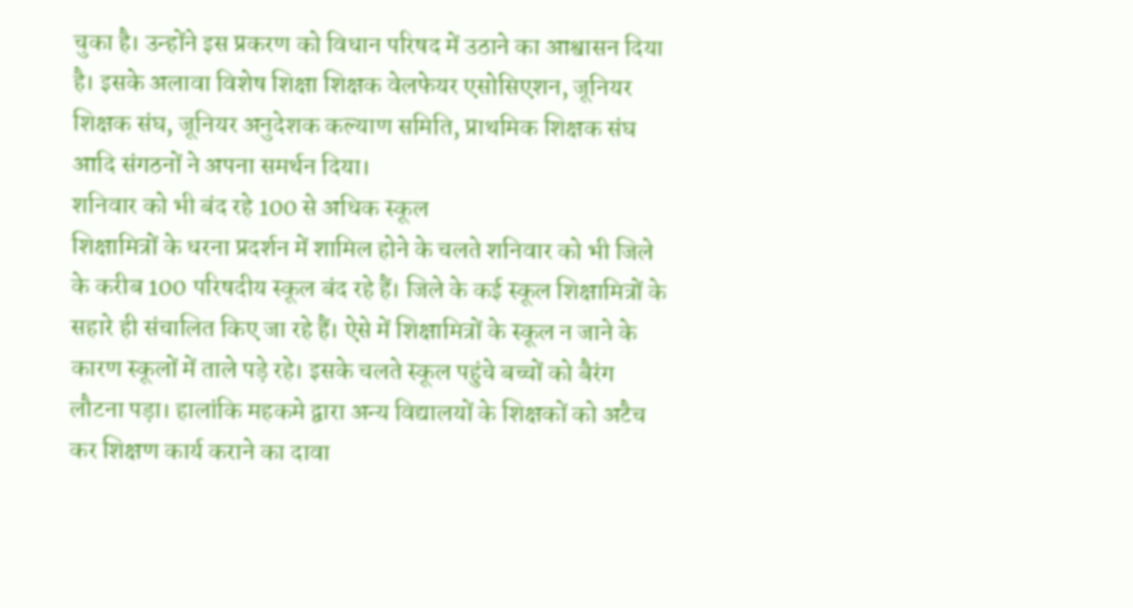चुका है। उन्होंने इस प्रकरण को विधान परिषद में उठाने का आश्वासन दिया है। इसके अलावा विशेष शिक्षा शिक्षक वेलफेयर एसोसिएशन, जूनियर शिक्षक संघ, जूनियर अनुदेशक कल्याण समिति, प्राथमिक शिक्षक संघ आदि संगठनों ने अपना समर्थन दिया।
शनिवार को भी बंद रहे 100 से अधिक स्कूल
शिक्षामित्रों के धरना प्रदर्शन में शामिल होने के चलते शनिवार को भी जिले के करीब 100 परिषदीय स्कूल बंद रहे हैं। जिले के कई स्कूल शिक्षामित्रों के सहारे ही संचालित किए जा रहे हैं। ऐसे में शिक्षामित्रों के स्कूल न जाने के कारण स्कूलों में ताले पड़े रहे। इसके चलते स्कूल पहुंचे बच्चों को बैरंग लौटना पड़ा। हालांकि महकमे द्वारा अन्य विद्यालयों के शिक्षकों को अटैच कर शिक्षण कार्य कराने का दावा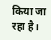किया जा रहा है।